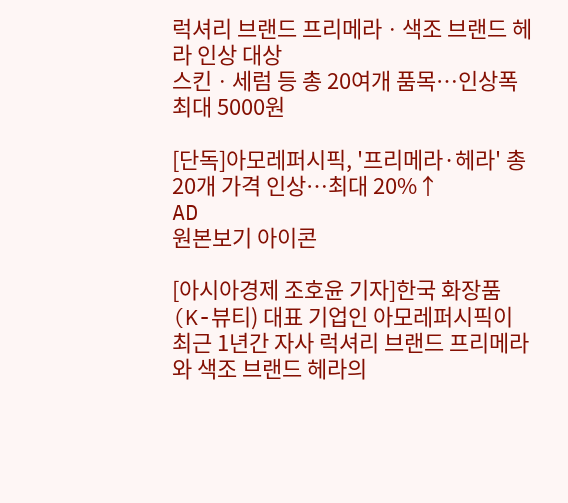럭셔리 브랜드 프리메라ㆍ색조 브랜드 헤라 인상 대상
스킨ㆍ세럼 등 총 20여개 품목…인상폭 최대 5000원

[단독]아모레퍼시픽, '프리메라·헤라' 총 20개 가격 인상…최대 20%↑
AD
원본보기 아이콘

[아시아경제 조호윤 기자]한국 화장품(K-뷰티) 대표 기업인 아모레퍼시픽이 최근 1년간 자사 럭셔리 브랜드 프리메라와 색조 브랜드 헤라의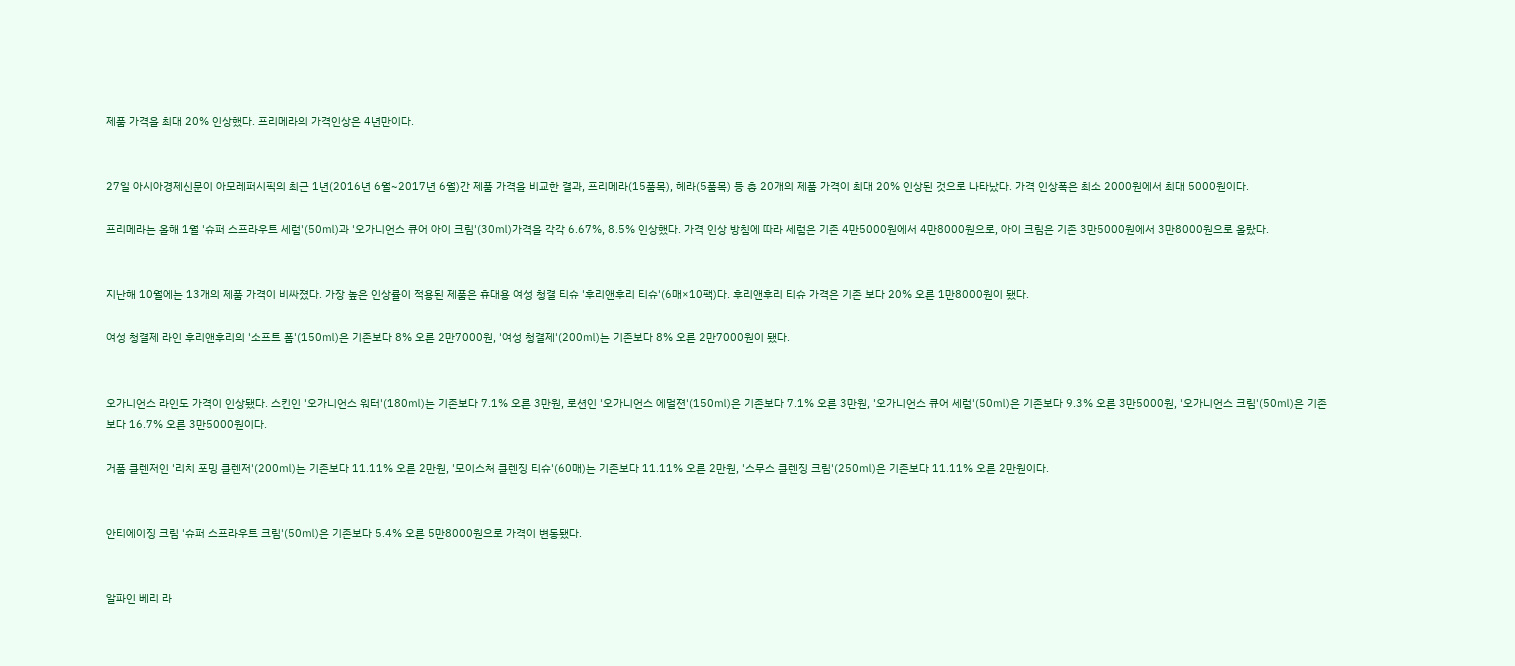제품 가격을 최대 20% 인상했다. 프리메라의 가격인상은 4년만이다.


27일 아시아경제신문이 아모레퍼시픽의 최근 1년(2016년 6월~2017년 6월)간 제품 가격을 비교한 결과, 프리메라(15품목), 헤라(5품목) 등 총 20개의 제품 가격이 최대 20% 인상된 것으로 나타났다. 가격 인상폭은 최소 2000원에서 최대 5000원이다.

프리메라는 올해 1월 '슈퍼 스프라우트 세럼'(50㎖)과 '오가니언스 큐어 아이 크림'(30㎖)가격을 각각 6.67%, 8.5% 인상했다. 가격 인상 방침에 따라 세럼은 기존 4만5000원에서 4만8000원으로, 아이 크림은 기존 3만5000원에서 3만8000원으로 올랐다.


지난해 10월에는 13개의 제품 가격이 비싸졌다. 가장 높은 인상률이 적용된 제품은 휴대용 여성 청결 티슈 '후리앤후리 티슈'(6매×10팩)다. 후리앤후리 티슈 가격은 기존 보다 20% 오른 1만8000원이 됐다.

여성 청결제 라인 후리앤후리의 '소프트 폼'(150㎖)은 기존보다 8% 오른 2만7000원, '여성 청결제'(200㎖)는 기존보다 8% 오른 2만7000원이 됐다.


오가니언스 라인도 가격이 인상됐다. 스킨인 '오가니언스 워터'(180㎖)는 기존보다 7.1% 오른 3만원, 로션인 '오가니언스 에멀젼'(150㎖)은 기존보다 7.1% 오른 3만원, '오가니언스 큐어 세럼'(50㎖)은 기존보다 9.3% 오른 3만5000원, '오가니언스 크림'(50㎖)은 기존보다 16.7% 오른 3만5000원이다.

거품 클렌저인 '리치 포밍 클렌저'(200㎖)는 기존보다 11.11% 오른 2만원, '모이스처 클렌징 티슈'(60매)는 기존보다 11.11% 오른 2만원, '스무스 클렌징 크림'(250㎖)은 기존보다 11.11% 오른 2만원이다.


안티에이징 크림 '슈퍼 스프라우트 크림'(50㎖)은 기존보다 5.4% 오른 5만8000원으로 가격이 변동됐다.


알파인 베리 라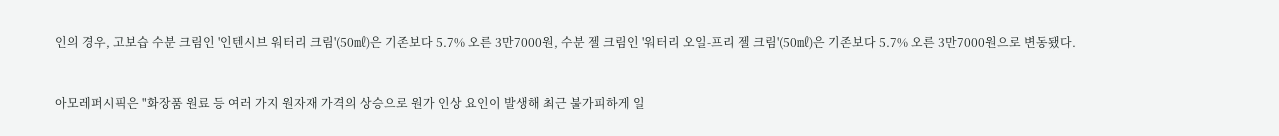인의 경우, 고보습 수분 크림인 '인텐시브 워터리 크림'(50㎖)은 기존보다 5.7% 오른 3만7000원, 수분 젤 크림인 '워터리 오일-프리 젤 크림'(50㎖)은 기존보다 5.7% 오른 3만7000원으로 변동됐다.


아모레퍼시픽은 "화장품 원료 등 여러 가지 원자재 가격의 상승으로 원가 인상 요인이 발생해 최근 불가피하게 일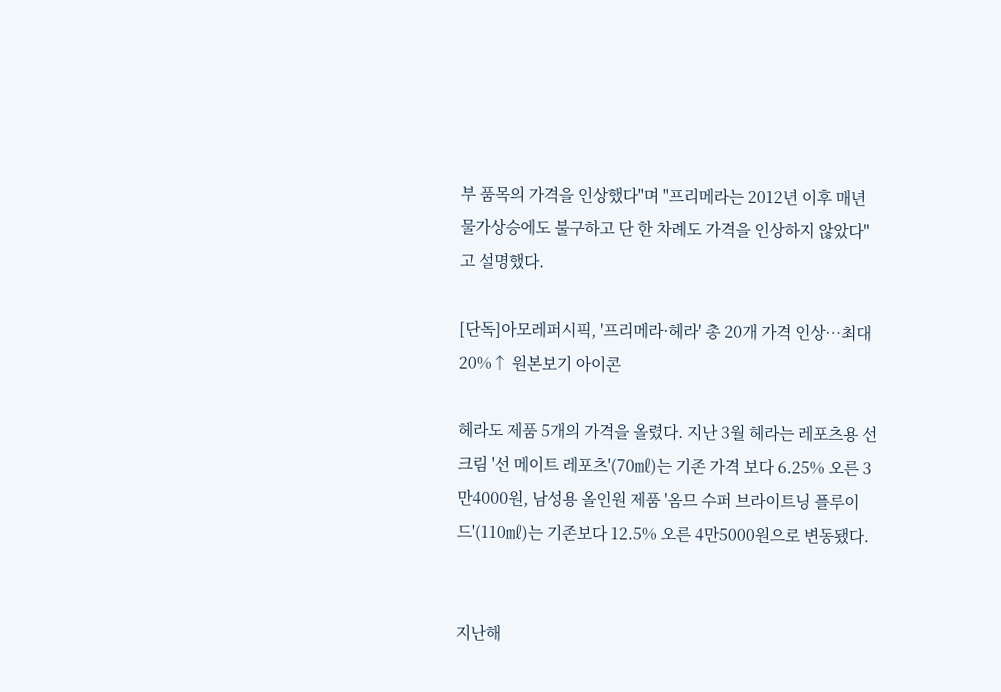부 품목의 가격을 인상했다"며 "프리메라는 2012년 이후 매년 물가상승에도 불구하고 단 한 차례도 가격을 인상하지 않았다"고 설명했다.

[단독]아모레퍼시픽, '프리메라·헤라' 총 20개 가격 인상…최대 20%↑ 원본보기 아이콘

헤라도 제품 5개의 가격을 올렸다. 지난 3월 헤라는 레포츠용 선크림 '선 메이트 레포츠'(70㎖)는 기존 가격 보다 6.25% 오른 3만4000원, 남성용 올인원 제품 '옴므 수퍼 브라이트닝 플루이드'(110㎖)는 기존보다 12.5% 오른 4만5000원으로 변동됐다.


지난해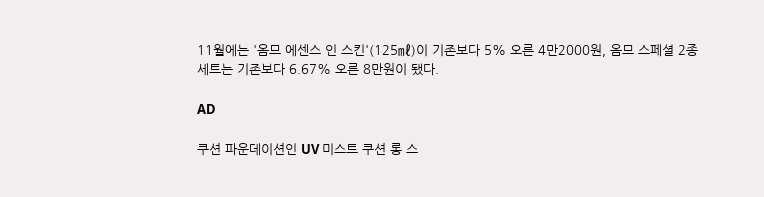11월에는 '옴므 에센스 인 스킨'(125㎖)이 기존보다 5% 오른 4만2000원, 옴므 스페셜 2종 세트는 기존보다 6.67% 오른 8만원이 됐다.

AD

쿠션 파운데이션인 UV 미스트 쿠션 롱 스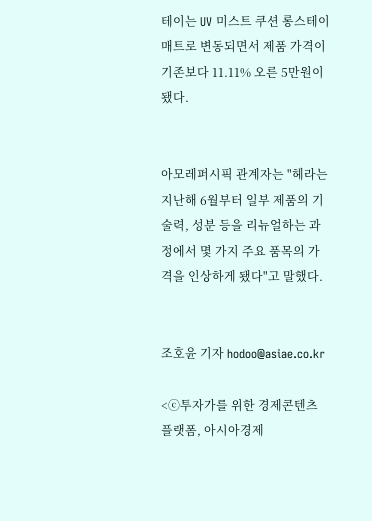테이는 UV 미스트 쿠션 롱스테이 매트로 변동되면서 제품 가격이 기존보다 11.11% 오른 5만원이 됐다.


아모레퍼시픽 관계자는 "헤라는 지난해 6월부터 일부 제품의 기술력, 성분 등을 리뉴얼하는 과정에서 몇 가지 주요 품목의 가격을 인상하게 됐다"고 말했다.


조호윤 기자 hodoo@asiae.co.kr

<ⓒ투자가를 위한 경제콘텐츠 플랫폼, 아시아경제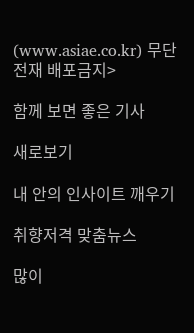(www.asiae.co.kr) 무단전재 배포금지>

함께 보면 좋은 기사

새로보기

내 안의 인사이트 깨우기

취향저격 맞춤뉴스

많이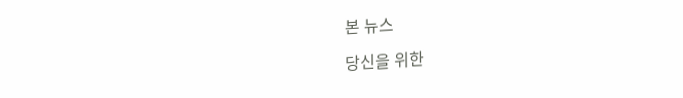본 뉴스

당신을 위한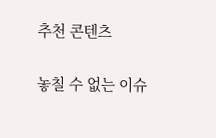추천 콘텐츠

놓칠 수 없는 이슈